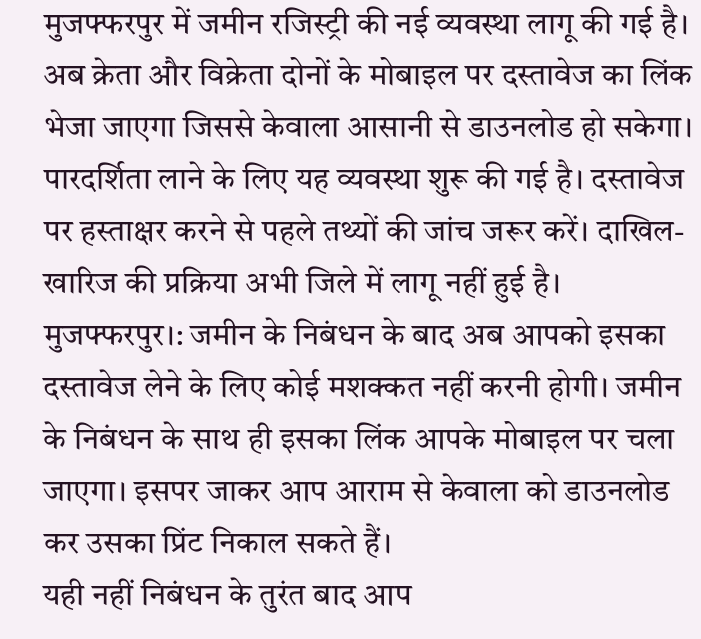मुजफ्फरपुर में जमीन रजिस्ट्री की नई व्यवस्था लागू की गई है। अब क्रेता और विक्रेता दोनों के मोबाइल पर दस्तावेज का लिंक भेजा जाएगा जिससे केवाला आसानी से डाउनलोड हो सकेगा। पारदर्शिता लाने के लिए यह व्यवस्था शुरू की गई है। दस्तावेज पर हस्ताक्षर करने से पहले तथ्यों की जांच जरूर करें। दाखिल-खारिज की प्रक्रिया अभी जिले में लागू नहीं हुई है।
मुजफ्फरपुर।: जमीन के निबंधन के बाद अब आपको इसका दस्तावेज लेने के लिए कोई मशक्कत नहीं करनी होगी। जमीन के निबंधन के साथ ही इसका लिंक आपके मोबाइल पर चला जाएगा। इसपर जाकर आप आराम से केवाला को डाउनलोड कर उसका प्रिंट निकाल सकते हैं।
यही नहीं निबंधन के तुरंत बाद आप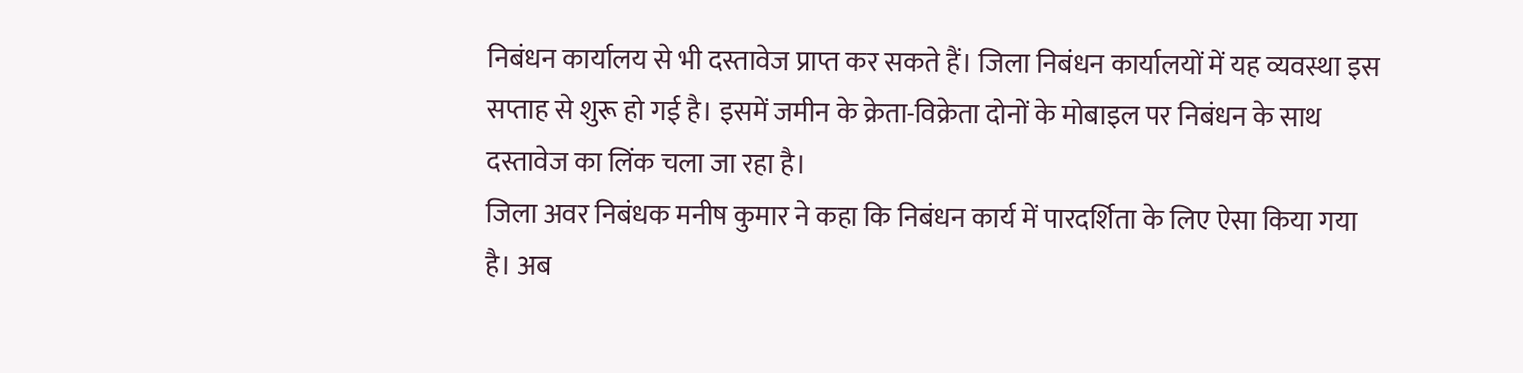निबंधन कार्यालय से भी दस्तावेज प्राप्त कर सकते हैं। जिला निबंधन कार्यालयों में यह व्यवस्था इस सप्ताह से शुरू हो गई है। इसमें जमीन के क्रेता-विक्रेता दोनों के मोबाइल पर निबंधन के साथ दस्तावेज का लिंक चला जा रहा है।
जिला अवर निबंधक मनीष कुमार ने कहा कि निबंधन कार्य में पारदर्शिता के लिए ऐसा किया गया है। अब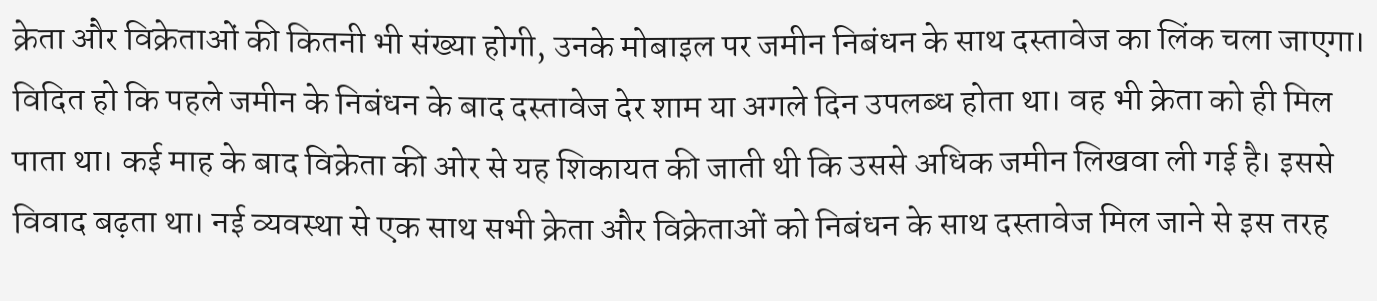क्रेता और विक्रेताओं की कितनी भी संख्या होगी, उनके मोबाइल पर जमीन निबंधन के साथ दस्तावेज का लिंक चला जाएगा।
विदित हो कि पहले जमीन के निबंधन के बाद दस्तावेज देर शाम या अगले दिन उपलब्ध होता था। वह भी क्रेता को ही मिल पाता था। कई माह के बाद विक्रेता की ओर से यह शिकायत की जाती थी कि उससे अधिक जमीन लिखवा ली गई है। इससे विवाद बढ़ता था। नई व्यवस्था से एक साथ सभी क्रेता और विक्रेताओं को निबंधन के साथ दस्तावेज मिल जाने से इस तरह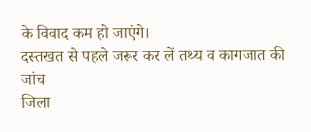के विवाद कम हो जाएंगे।
दस्तखत से पहले जरूर कर लें तथ्य व कागजात की जांच
जिला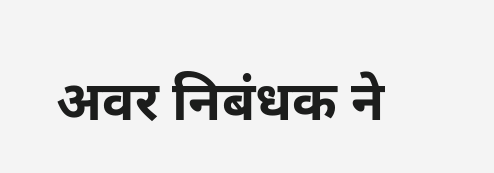अवर निबंधक ने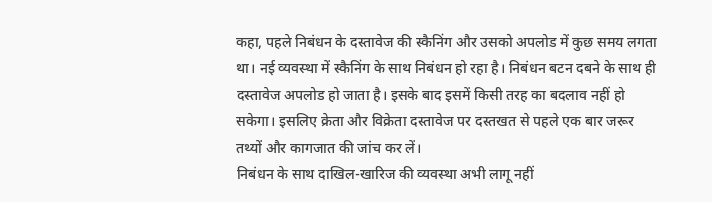कहा, पहले निबंधन के दस्तावेज की स्कैनिंग और उसको अपलोड में कुछ समय लगता था। नई व्यवस्था में स्कैनिंग के साथ निबंधन हो रहा है। निबंधन बटन दबने के साथ ही दस्तावेज अपलोड हो जाता है। इसके बाद इसमें किसी तरह का बदलाव नहीं हो सकेगा। इसलिए क्रेता और विक्रेता दस्तावेज पर दस्तखत से पहले एक बार जरूर तथ्यों और कागजात की जांच कर लें।
निबंधन के साथ दाखिल-खारिज की व्यवस्था अभी लागू नहीं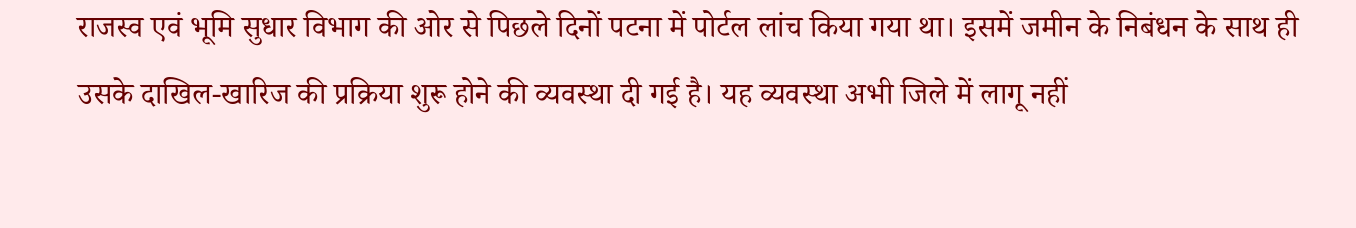राजस्व एवं भूमि सुधार विभाग की ओर से पिछले दिनों पटना में पोर्टल लांच किया गया था। इसमें जमीन के निबंधन के साथ ही उसके दाखिल-खारिज की प्रक्रिया शुरू होने की व्यवस्था दी गई है। यह व्यवस्था अभी जिले में लागू नहीं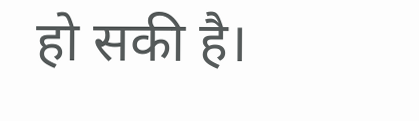हो सकी है।